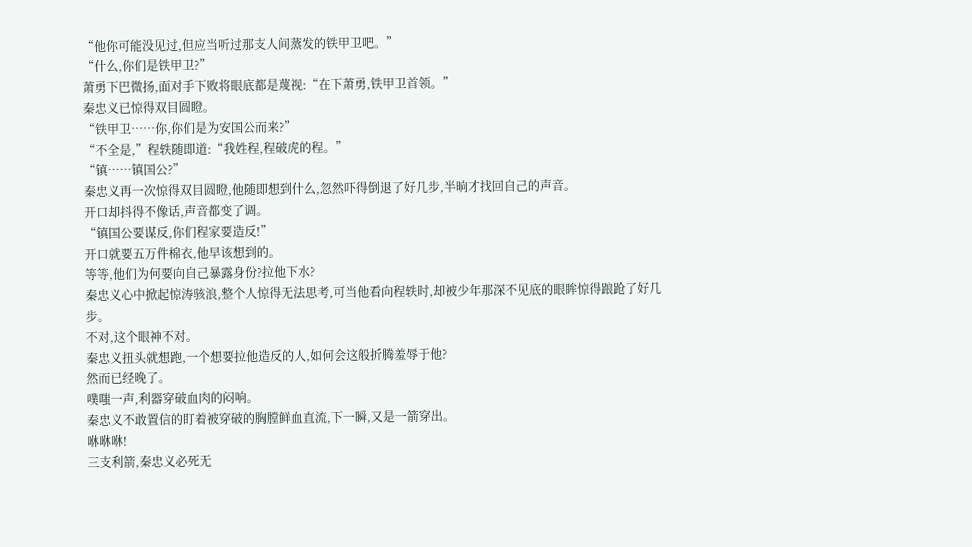“他你可能没见过,但应当听过那支人间蒸发的铁甲卫吧。”
“什么,你们是铁甲卫?”
萧勇下巴微扬,面对手下败将眼底都是蔑视:“在下萧勇,铁甲卫首领。”
秦忠义已惊得双目圆瞪。
“铁甲卫……你,你们是为安国公而来?”
“不全是,”程轶随即道:“我姓程,程破虎的程。”
“镇……镇国公?”
秦忠义再一次惊得双目圆瞪,他随即想到什么,忽然吓得倒退了好几步,半晌才找回自己的声音。
开口却抖得不像话,声音都变了调。
“镇国公要谋反,你们程家要造反!”
开口就要五万件棉衣,他早该想到的。
等等,他们为何要向自己暴露身份?拉他下水?
秦忠义心中掀起惊涛骇浪,整个人惊得无法思考,可当他看向程轶时,却被少年那深不见底的眼眸惊得踉跄了好几步。
不对,这个眼神不对。
秦忠义扭头就想跑,一个想要拉他造反的人,如何会这般折腾羞辱于他?
然而已经晚了。
噗嗤一声,利器穿破血肉的闷响。
秦忠义不敢置信的盯着被穿破的胸膛鲜血直流,下一瞬,又是一箭穿出。
咻咻咻!
三支利箭,秦忠义必死无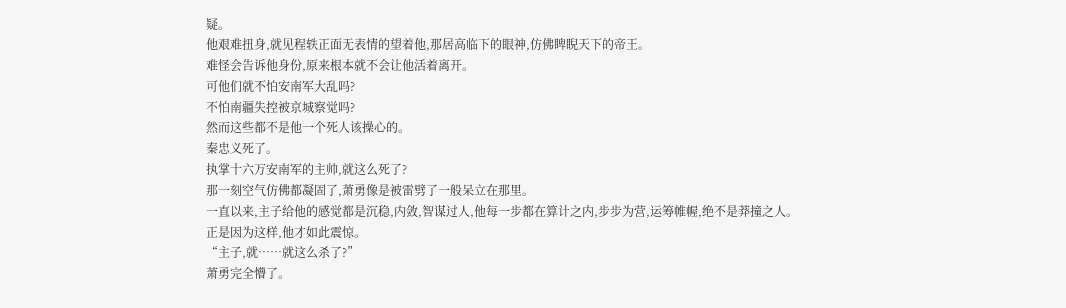疑。
他艰难扭身,就见程轶正面无表情的望着他,那居高临下的眼神,仿佛睥睨天下的帝王。
难怪会告诉他身份,原来根本就不会让他活着离开。
可他们就不怕安南军大乱吗?
不怕南疆失控被京城察觉吗?
然而这些都不是他一个死人该操心的。
秦忠义死了。
执掌十六万安南军的主帅,就这么死了?
那一刻空气仿佛都凝固了,萧勇像是被雷劈了一般呆立在那里。
一直以来,主子给他的感觉都是沉稳,内敛,智谋过人,他每一步都在算计之内,步步为营,运筹帷幄,绝不是莽撞之人。
正是因为这样,他才如此震惊。
“主子,就……就这么杀了?”
萧勇完全懵了。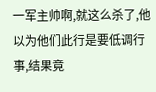一军主帅啊,就这么杀了,他以为他们此行是要低调行事,结果竟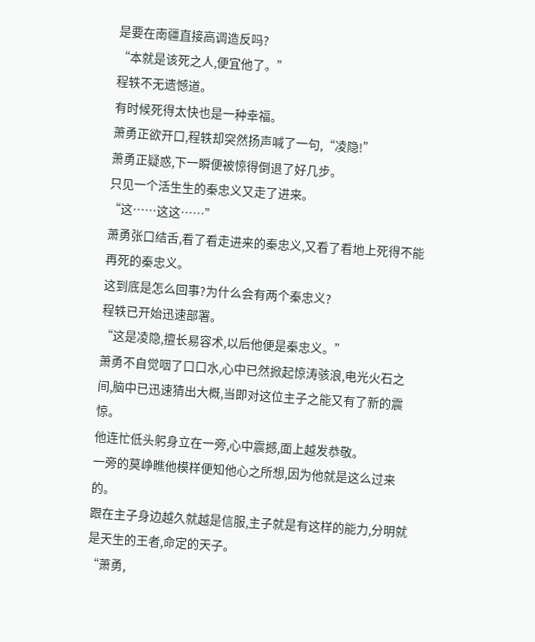是要在南疆直接高调造反吗?
“本就是该死之人,便宜他了。”
程轶不无遗憾道。
有时候死得太快也是一种幸福。
萧勇正欲开口,程轶却突然扬声喊了一句,“凌隐!”
萧勇正疑惑,下一瞬便被惊得倒退了好几步。
只见一个活生生的秦忠义又走了进来。
“这……这这……”
萧勇张口结舌,看了看走进来的秦忠义,又看了看地上死得不能再死的秦忠义。
这到底是怎么回事?为什么会有两个秦忠义?
程轶已开始迅速部署。
“这是凌隐,擅长易容术,以后他便是秦忠义。”
萧勇不自觉咽了口口水,心中已然掀起惊涛骇浪,电光火石之间,脑中已迅速猜出大概,当即对这位主子之能又有了新的震惊。
他连忙低头躬身立在一旁,心中震撼,面上越发恭敬。
一旁的莫峥瞧他模样便知他心之所想,因为他就是这么过来的。
跟在主子身边越久就越是信服,主子就是有这样的能力,分明就是天生的王者,命定的天子。
“萧勇,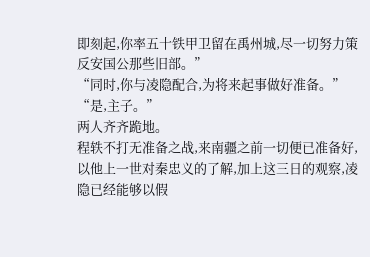即刻起,你率五十铁甲卫留在禹州城,尽一切努力策反安国公那些旧部。”
“同时,你与凌隐配合,为将来起事做好准备。”
“是,主子。”
两人齐齐跪地。
程轶不打无准备之战,来南疆之前一切便已准备好,以他上一世对秦忠义的了解,加上这三日的观察,凌隐已经能够以假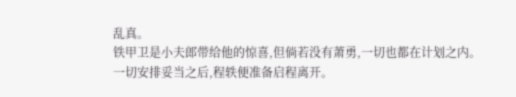乱真。
铁甲卫是小夫郎带给他的惊喜,但倘若没有萧勇,一切也都在计划之内。
一切安排妥当之后,程轶便准备启程离开。